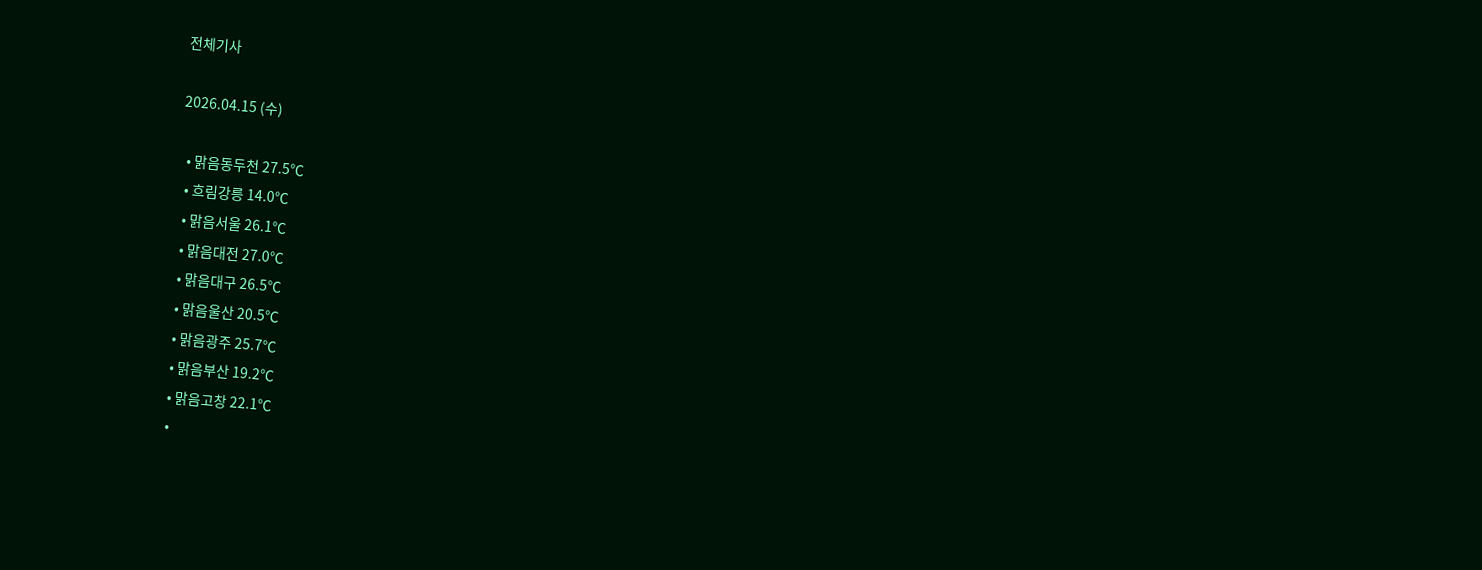전체기사

2026.04.15 (수)

  • 맑음동두천 27.5℃
  • 흐림강릉 14.0℃
  • 맑음서울 26.1℃
  • 맑음대전 27.0℃
  • 맑음대구 26.5℃
  • 맑음울산 20.5℃
  • 맑음광주 25.7℃
  • 맑음부산 19.2℃
  • 맑음고창 22.1℃
  •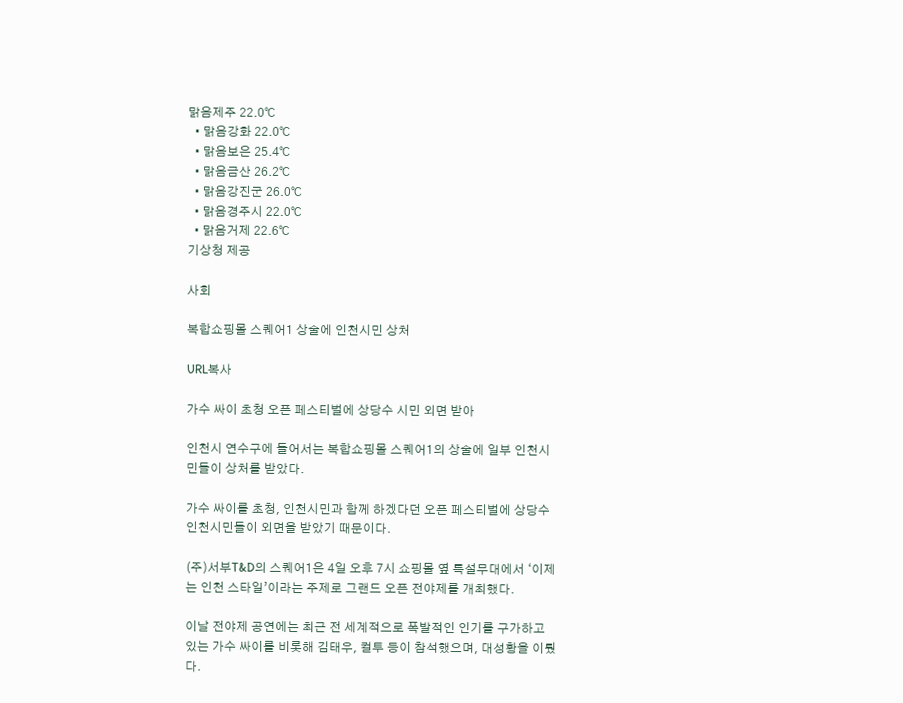맑음제주 22.0℃
  • 맑음강화 22.0℃
  • 맑음보은 25.4℃
  • 맑음금산 26.2℃
  • 맑음강진군 26.0℃
  • 맑음경주시 22.0℃
  • 맑음거제 22.6℃
기상청 제공

사회

복합쇼핑몰 스퀘어1 상술에 인천시민 상처

URL복사

가수 싸이 초청 오픈 페스티벌에 상당수 시민 외면 받아

인천시 연수구에 들어서는 복합쇼핑몰 스퀘어1의 상술에 일부 인천시민들이 상처를 받았다.

가수 싸이를 초청, 인천시민과 함께 하겠다던 오픈 페스티벌에 상당수 인천시민들이 외면을 받았기 때문이다.

(주)서부T&D의 스퀘어1은 4일 오후 7시 쇼핑몰 옆 특설무대에서 ‘이제는 인천 스타일’이라는 주제로 그랜드 오픈 전야제를 개최했다.

이날 전야제 공연에는 최근 전 세계적으로 폭발적인 인기를 구가하고 있는 가수 싸이를 비롯해 김태우, 컬투 등이 참석했으며, 대성황을 이뤘다.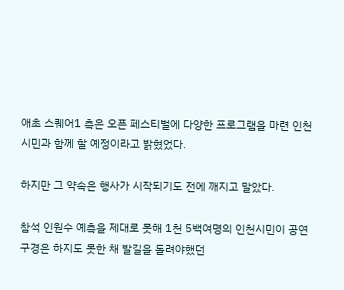애초 스퀘어1 측은 오픈 페스티벌에 다양한 프로그램을 마련 인천시민과 함께 할 예정이라고 밝혔었다.

하지만 그 약속은 행사가 시작되기도 전에 깨지고 말았다.

참석 인원수 예측을 제대로 못해 1천 5백여명의 인천시민이 공연 구경은 하지도 못한 채 발길을 돌려야했던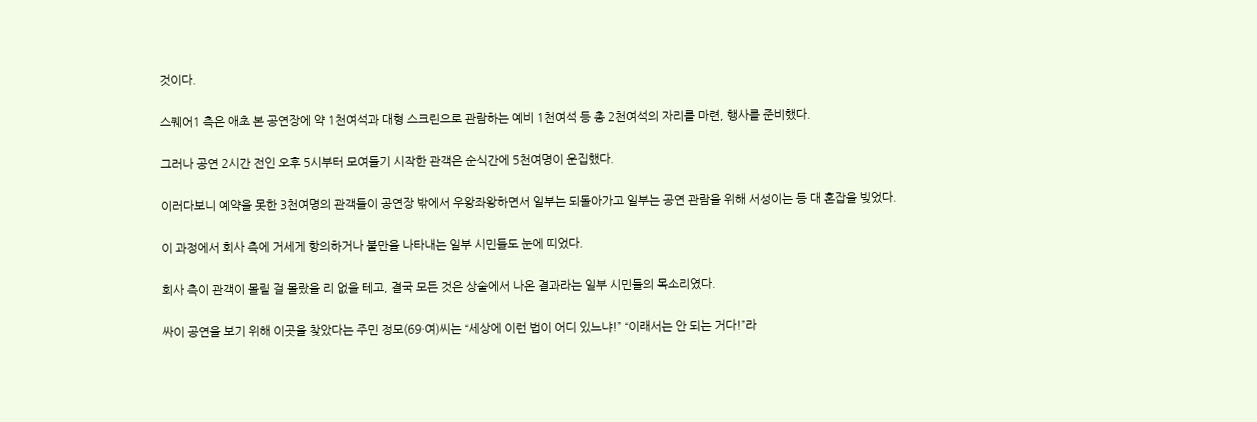것이다.

스퀘어1 측은 애초 본 공연장에 약 1천여석과 대형 스크린으로 관람하는 예비 1천여석 등 총 2천여석의 자리를 마련, 행사를 준비했다.

그러나 공연 2시간 전인 오후 5시부터 모여들기 시작한 관객은 순식간에 5천여명이 운집했다.

이러다보니 예약을 못한 3천여명의 관객들이 공연장 밖에서 우왕좌왕하면서 일부는 되돌아가고 일부는 공연 관람을 위해 서성이는 등 대 혼잡을 빚었다.

이 과정에서 회사 측에 거세게 항의하거나 불만을 나타내는 일부 시민들도 눈에 띠었다.

회사 측이 관객이 몰릴 걸 몰랐을 리 없을 테고, 결국 모든 것은 상술에서 나온 결과라는 일부 시민들의 목소리였다.

싸이 공연을 보기 위해 이곳을 찾았다는 주민 정모(69·여)씨는 “세상에 이런 법이 어디 있느냐!” “이래서는 안 되는 거다!”라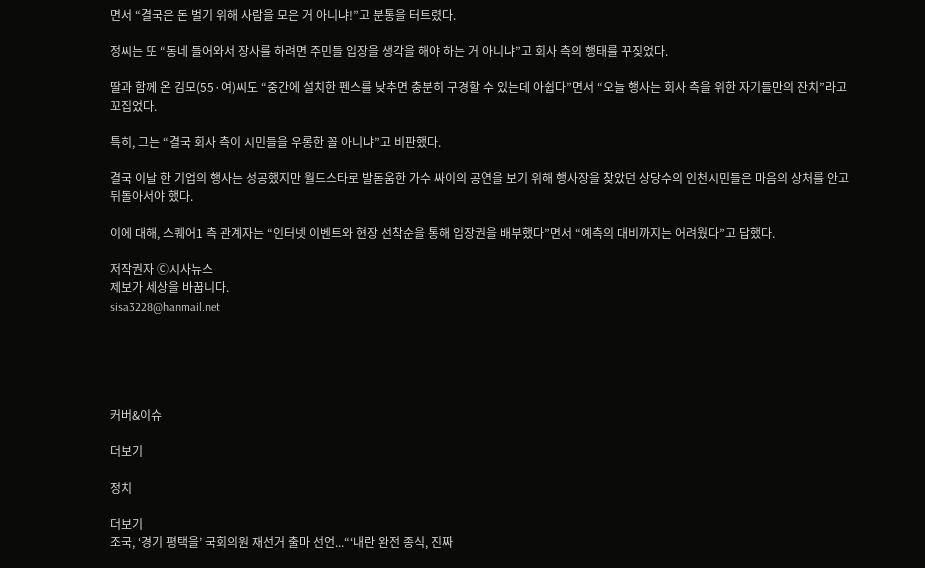면서 “결국은 돈 벌기 위해 사람을 모은 거 아니냐!”고 분통을 터트렸다.

정씨는 또 “동네 들어와서 장사를 하려면 주민들 입장을 생각을 해야 하는 거 아니냐”고 회사 측의 행태를 꾸짖었다.

딸과 함께 온 김모(55·여)씨도 “중간에 설치한 펜스를 낮추면 충분히 구경할 수 있는데 아쉽다”면서 “오늘 행사는 회사 측을 위한 자기들만의 잔치”라고 꼬집었다.

특히, 그는 “결국 회사 측이 시민들을 우롱한 꼴 아니냐”고 비판했다.

결국 이날 한 기업의 행사는 성공했지만 월드스타로 발돋움한 가수 싸이의 공연을 보기 위해 행사장을 찾았던 상당수의 인천시민들은 마음의 상처를 안고 뒤돌아서야 했다.

이에 대해, 스퀘어1 측 관계자는 “인터넷 이벤트와 현장 선착순을 통해 입장권을 배부했다”면서 “예측의 대비까지는 어려웠다”고 답했다.

저작권자 Ⓒ시사뉴스
제보가 세상을 바꿉니다.
sisa3228@hanmail.net





커버&이슈

더보기

정치

더보기
조국, ‘경기 평택을’ 국회의원 재선거 출마 선언...“‘내란 완전 종식, 진짜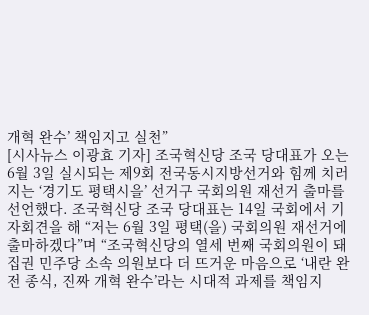개혁 완수’ 책임지고 실천”
[시사뉴스 이광효 기자] 조국혁신당 조국 당대표가 오는 6월 3일 실시되는 제9회 전국동시지방선거와 힘께 치러지는 ‘경기도 평택시을’ 선거구 국회의원 재선거 출마를 선언했다. 조국혁신당 조국 당대표는 14일 국회에서 기자회견을 해 “저는 6월 3일 평택(을) 국회의원 재선거에 출마하겠다”며 “조국혁신당의 열세 번째 국회의원이 돼 집권 민주당 소속 의원보다 더 뜨거운 마음으로 ‘내란 완전 종식, 진짜 개혁 완수’라는 시대적 과제를 책임지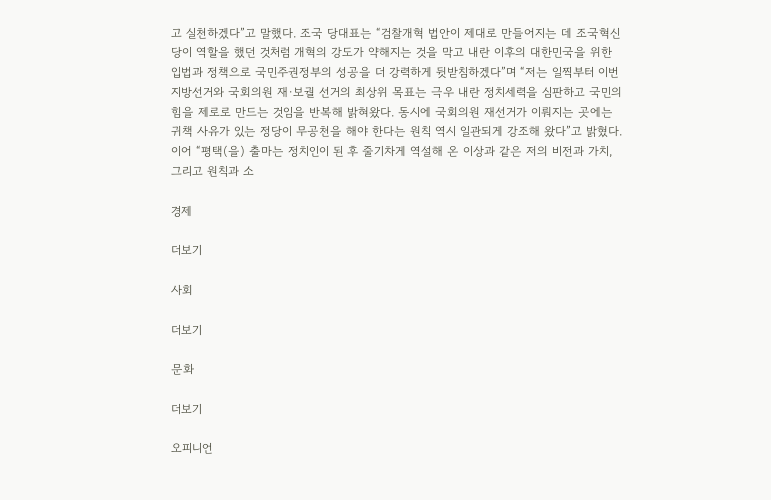고 실천하겠다”고 말했다. 조국 당대표는 “검찰개혁 법안이 제대로 만들어지는 데 조국혁신당이 역할을 했던 것처럼 개혁의 강도가 약해지는 것을 막고 내란 이후의 대한민국을 위한 입법과 정책으로 국민주권정부의 성공을 더 강력하게 뒷받침하겠다”며 “저는 일찍부터 이번 지방선거와 국회의원 재·보궐 선거의 최상위 목표는 극우 내란 정치세력을 심판하고 국민의힘을 제로로 만드는 것임을 반복해 밝혀왔다. 동시에 국회의원 재선거가 이뤄지는 곳에는 귀책 사유가 있는 정당이 무공천을 해야 한다는 원칙 역시 일관되게 강조해 왔다”고 밝혔다. 이어 “평택(을) 출마는 정치인이 된 후 줄기차게 역설해 온 이상과 같은 저의 비전과 가치, 그리고 원칙과 소

경제

더보기

사회

더보기

문화

더보기

오피니언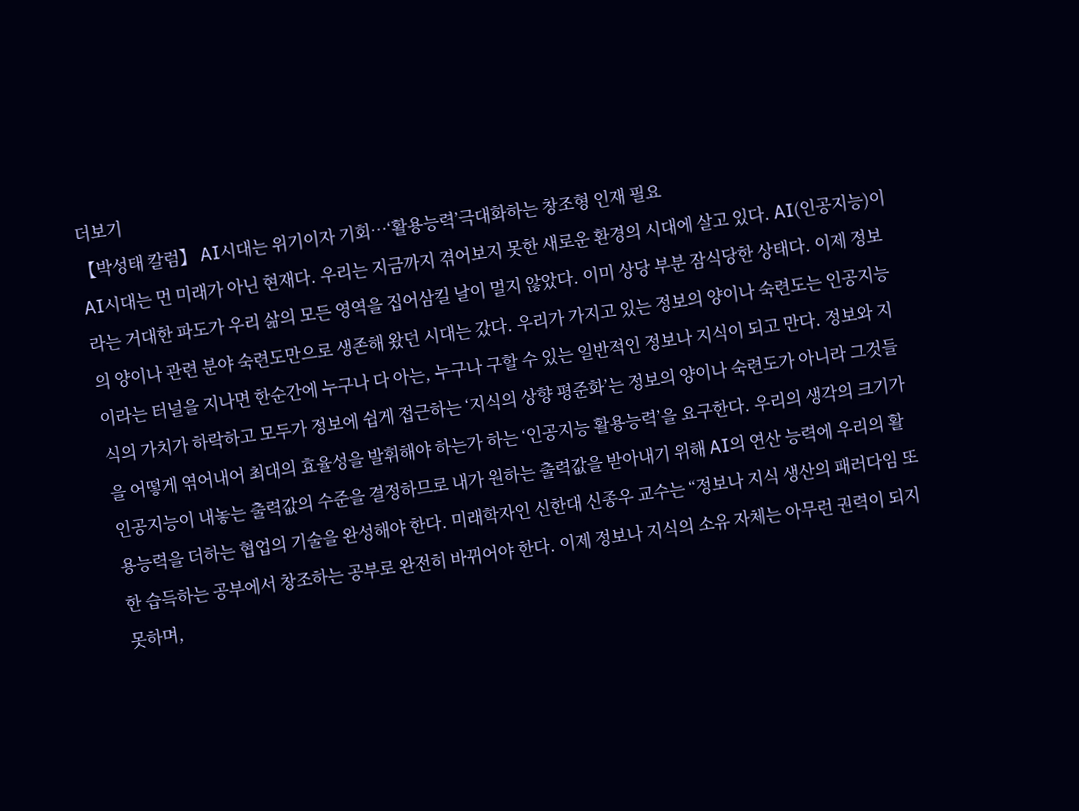더보기
【박성태 칼럼】 AI시대는 위기이자 기회…‘활용능력’극대화하는 창조형 인재 필요
AI시대는 먼 미래가 아닌 현재다. 우리는 지금까지 겪어보지 못한 새로운 환경의 시대에 살고 있다. AI(인공지능)이라는 거대한 파도가 우리 삶의 모든 영역을 집어삼킬 날이 멀지 않았다. 이미 상당 부분 잠식당한 상태다. 이제 정보의 양이나 관련 분야 숙련도만으로 생존해 왔던 시대는 갔다. 우리가 가지고 있는 정보의 양이나 숙련도는 인공지능이라는 터널을 지나면 한순간에 누구나 다 아는, 누구나 구할 수 있는 일반적인 정보나 지식이 되고 만다. 정보와 지식의 가치가 하락하고 모두가 정보에 쉽게 접근하는 ‘지식의 상향 평준화’는 정보의 양이나 숙련도가 아니라 그것들을 어떻게 엮어내어 최대의 효율성을 발휘해야 하는가 하는 ‘인공지능 활용능력’을 요구한다. 우리의 생각의 크기가 인공지능이 내놓는 출력값의 수준을 결정하므로 내가 원하는 출력값을 받아내기 위해 AI의 연산 능력에 우리의 활용능력을 더하는 협업의 기술을 완성해야 한다. 미래학자인 신한대 신종우 교수는 “정보나 지식 생산의 패러다임 또한 습득하는 공부에서 창조하는 공부로 완전히 바뀌어야 한다. 이제 정보나 지식의 소유 자체는 아무런 권력이 되지 못하며,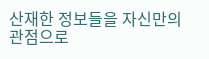산재한 정보들을 자신만의 관점으로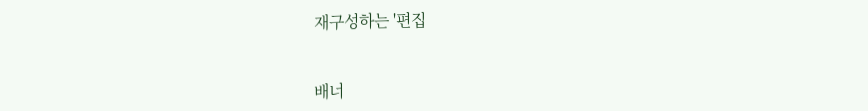재구성하는 '편집


배너